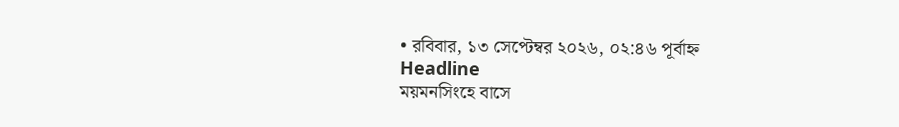• রবিবার, ১৩ সেপ্টেম্বর ২০২৬, ০২:৪৬ পূর্বাহ্ন
Headline
ময়মনসিংহে বাসে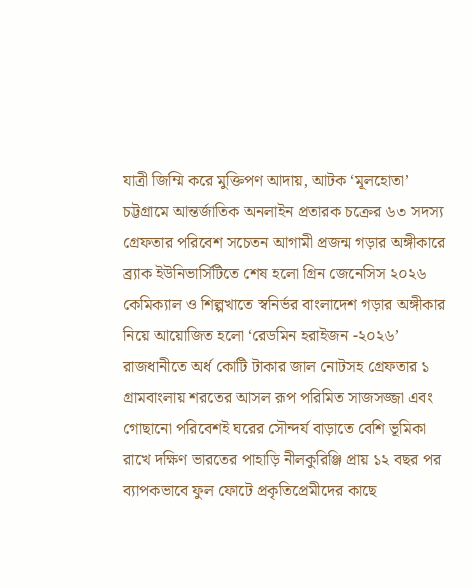যাত্রী জিম্মি করে মুক্তিপণ আদায়, আটক ‘মূলহোতা’ চট্টগ্রামে আন্তর্জাতিক অনলাইন প্রতারক চক্রের ৬৩ সদস্য গ্রেফতার পরিবেশ সচেতন আগামী প্রজন্ম গড়ার অঙ্গীকারে ব্র্যাক ইউনিভার্সিটিতে শেষ হলো গ্রিন জেনেসিস ২০২৬ কেমিক্যাল ও শিল্পখাতে স্বনির্ভর বাংলাদেশ গড়ার অঙ্গীকার নিয়ে আয়োজিত হলো ‘রেডমিন হরাইজন -২০২৬’ রাজধানীতে অর্ধ কোটি টাকার জাল নোটসহ গ্রেফতার ১ গ্রামবাংলায় শরতের আসল রূপ পরিমিত সাজসজ্জা এবং গোছানো পরিবেশই ঘরের সৌন্দর্য বাড়াতে বেশি ভূমিকা রাখে দক্ষিণ ভারতের পাহাড়ি নীলকুরিঞ্জি প্রায় ১২ বছর পর ব্যাপকভাবে ফুল ফোটে প্রকৃতিপ্রেমীদের কাছে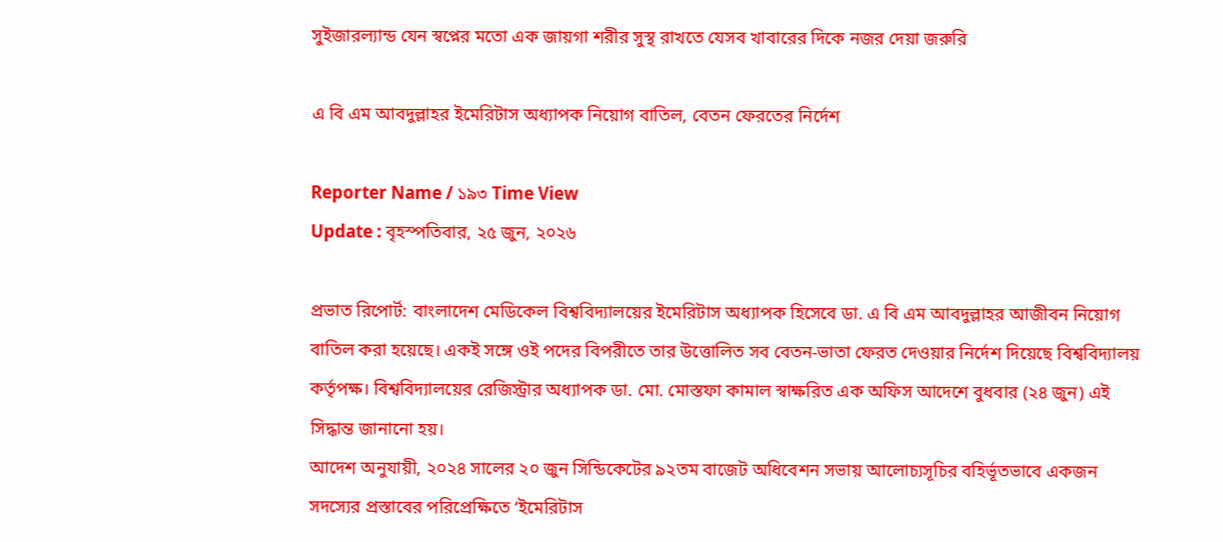সুইজারল্যান্ড যেন স্বপ্নের মতো এক জায়গা শরীর সুস্থ রাখতে যেসব খাবারের দিকে নজর দেয়া জরুরি

এ বি এম আবদুল্লাহর ইমেরিটাস অধ্যাপক নিয়োগ বাতিল, বেতন ফেরতের নির্দেশ

Reporter Name / ১৯৩ Time View
Update : বৃহস্পতিবার, ২৫ জুন, ২০২৬

প্রভাত রিপোর্ট: বাংলাদেশ মেডিকেল বিশ্ববিদ্যালয়ের ইমেরিটাস অধ্যাপক হিসেবে ডা. এ বি এম আবদুল্লাহর আজীবন নিয়োগ বাতিল করা হয়েছে। একই সঙ্গে ওই পদের বিপরীতে তার উত্তোলিত সব বেতন-ভাতা ফেরত দেওয়ার নির্দেশ দিয়েছে বিশ্ববিদ্যালয় কর্তৃপক্ষ। বিশ্ববিদ্যালয়ের রেজিস্ট্রার অধ্যাপক ডা. মো. মোস্তফা কামাল স্বাক্ষরিত এক অফিস আদেশে বুধবার (২৪ জুন) এই সিদ্ধান্ত জানানো হয়।
আদেশ অনুযায়ী, ২০২৪ সালের ২০ জুন সিন্ডিকেটের ৯২তম বাজেট অধিবেশন সভায় আলোচ্যসূচির বহির্ভূতভাবে একজন সদস্যের প্রস্তাবের পরিপ্রেক্ষিতে ‘ইমেরিটাস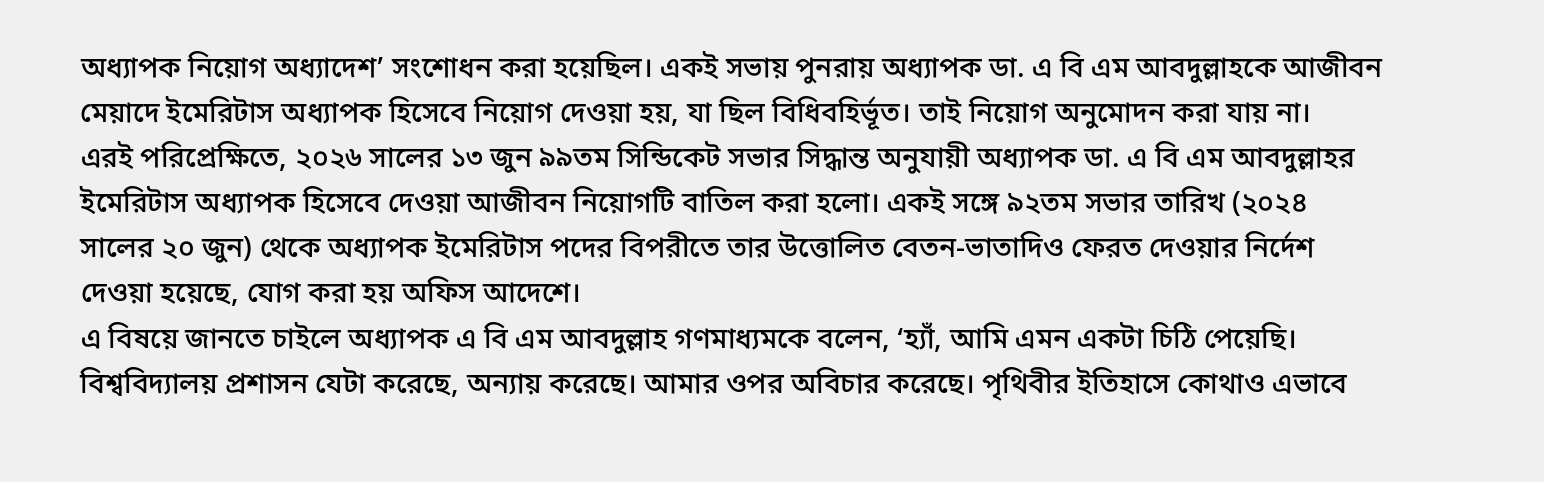অধ্যাপক নিয়োগ অধ্যাদেশ’ সংশোধন করা হয়েছিল। একই সভায় পুনরায় অধ্যাপক ডা. এ বি এম আবদুল্লাহকে আজীবন মেয়াদে ইমেরিটাস অধ্যাপক হিসেবে নিয়োগ দেওয়া হয়, যা ছিল বিধিবহির্ভূত। তাই নিয়োগ অনুমোদন করা যায় না।
এরই পরিপ্রেক্ষিতে, ২০২৬ সালের ১৩ জুন ৯৯তম সিন্ডিকেট সভার সিদ্ধান্ত অনুযায়ী অধ্যাপক ডা. এ বি এম আবদুল্লাহর ইমেরিটাস অধ্যাপক হিসেবে দেওয়া আজীবন নিয়োগটি বাতিল করা হলো। একই সঙ্গে ৯২তম সভার তারিখ (২০২৪ সালের ২০ জুন) থেকে অধ্যাপক ইমেরিটাস পদের বিপরীতে তার উত্তোলিত বেতন-ভাতাদিও ফেরত দেওয়ার নির্দেশ দেওয়া হয়েছে, যোগ করা হয় অফিস আদেশে।
এ বিষয়ে জানতে চাইলে অধ্যাপক এ বি এম আবদুল্লাহ গণমাধ্যমকে বলেন, ‘হ্যাঁ, আমি এমন একটা চিঠি পেয়েছি। বিশ্ববিদ্যালয় প্রশাসন যেটা করেছে, অন্যায় করেছে। আমার ওপর অবিচার করেছে। পৃথিবীর ইতিহাসে কোথাও এভাবে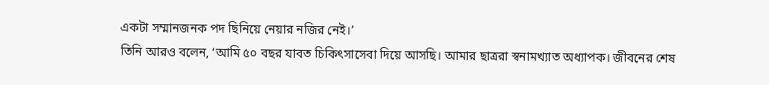একটা সম্মানজনক পদ ছিনিয়ে নেয়ার নজির নেই।’
তিনি আরও বলেন, ‘আমি ৫০ বছর যাবত চিকিৎসাসেবা দিয়ে আসছি। আমার ছাত্ররা স্বনামখ্যাত অধ্যাপক। জীবনের শেষ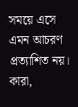সময়ে এসে এমন আচরণ প্রত্যাশিত নয়। কারা,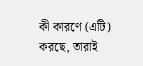কী কারণে (এটি) করছে, তারাই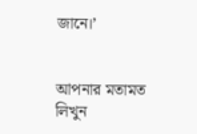জানে।’


আপনার মতামত লিখুন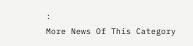:
More News Of This Category